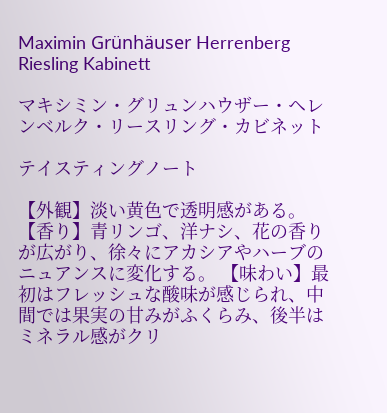Maximin Grünhäuser Herrenberg Riesling Kabinett

マキシミン・グリュンハウザー・ヘレンベルク・リースリング・カビネット

テイスティングノート

【外観】淡い黄色で透明感がある。 【香り】青リンゴ、洋ナシ、花の香りが広がり、徐々にアカシアやハーブのニュアンスに変化する。 【味わい】最初はフレッシュな酸味が感じられ、中間では果実の甘みがふくらみ、後半はミネラル感がクリ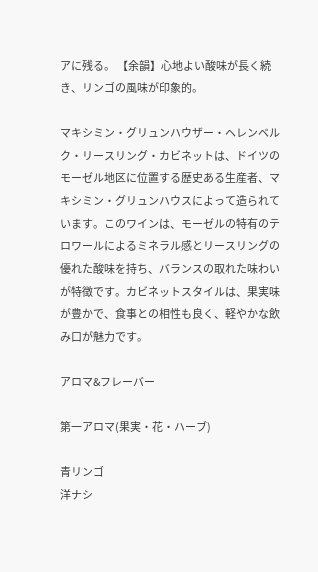アに残る。 【余韻】心地よい酸味が長く続き、リンゴの風味が印象的。

マキシミン・グリュンハウザー・ヘレンベルク・リースリング・カビネットは、ドイツのモーゼル地区に位置する歴史ある生産者、マキシミン・グリュンハウスによって造られています。このワインは、モーゼルの特有のテロワールによるミネラル感とリースリングの優れた酸味を持ち、バランスの取れた味わいが特徴です。カビネットスタイルは、果実味が豊かで、食事との相性も良く、軽やかな飲み口が魅力です。

アロマ&フレーバー

第一アロマ(果実・花・ハーブ)

青リンゴ
洋ナシ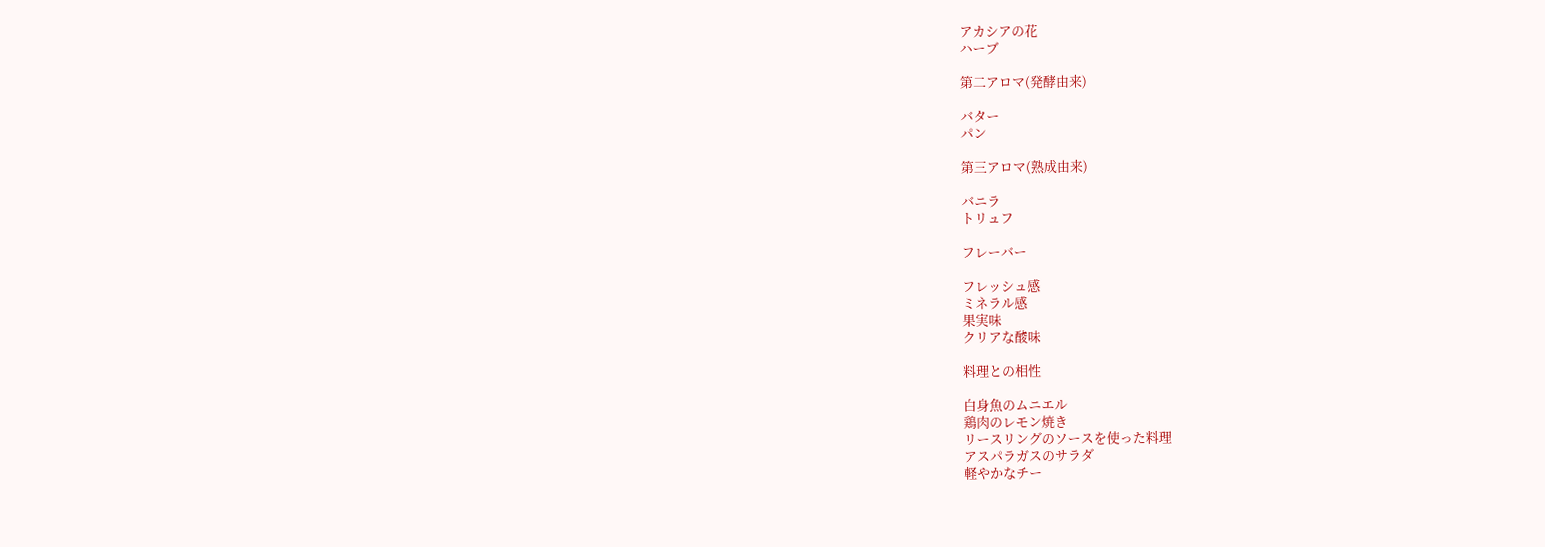アカシアの花
ハーブ

第二アロマ(発酵由来)

バター
パン

第三アロマ(熟成由来)

バニラ
トリュフ

フレーバー

フレッシュ感
ミネラル感
果実味
クリアな酸味

料理との相性

白身魚のムニエル
鶏肉のレモン焼き
リースリングのソースを使った料理
アスパラガスのサラダ
軽やかなチー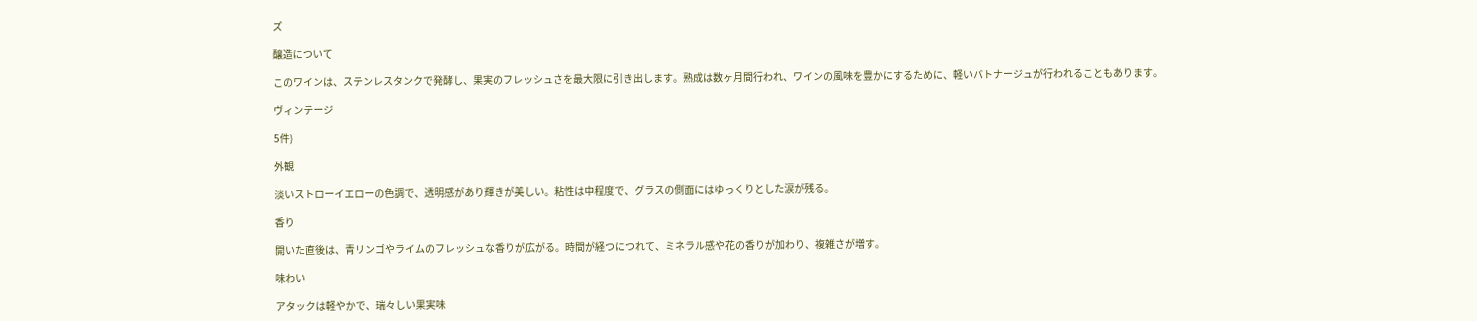ズ

醸造について

このワインは、ステンレスタンクで発酵し、果実のフレッシュさを最大限に引き出します。熟成は数ヶ月間行われ、ワインの風味を豊かにするために、軽いバトナージュが行われることもあります。

ヴィンテージ

5件)

外観

淡いストローイエローの色調で、透明感があり輝きが美しい。粘性は中程度で、グラスの側面にはゆっくりとした涙が残る。

香り

開いた直後は、青リンゴやライムのフレッシュな香りが広がる。時間が経つにつれて、ミネラル感や花の香りが加わり、複雑さが増す。

味わい

アタックは軽やかで、瑞々しい果実味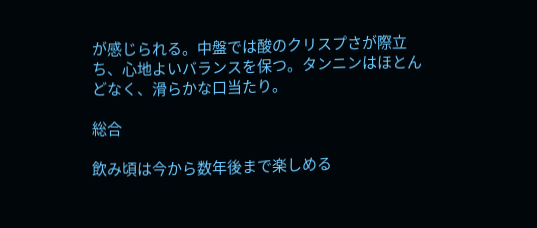が感じられる。中盤では酸のクリスプさが際立ち、心地よいバランスを保つ。タンニンはほとんどなく、滑らかな口当たり。

総合

飲み頃は今から数年後まで楽しめる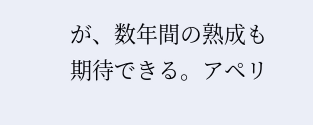が、数年間の熟成も期待できる。アペリ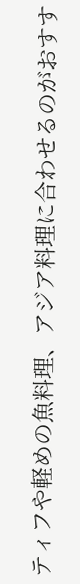ティフや軽めの魚料理、アジア料理に合わせるのがおすす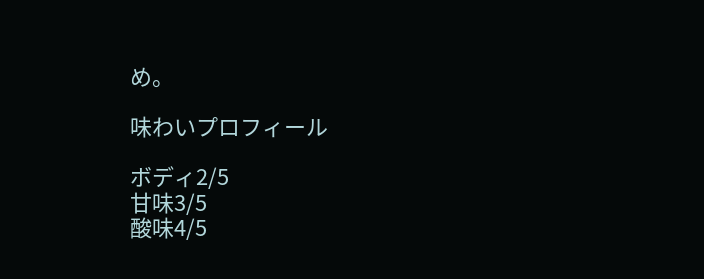め。

味わいプロフィール

ボディ2/5
甘味3/5
酸味4/5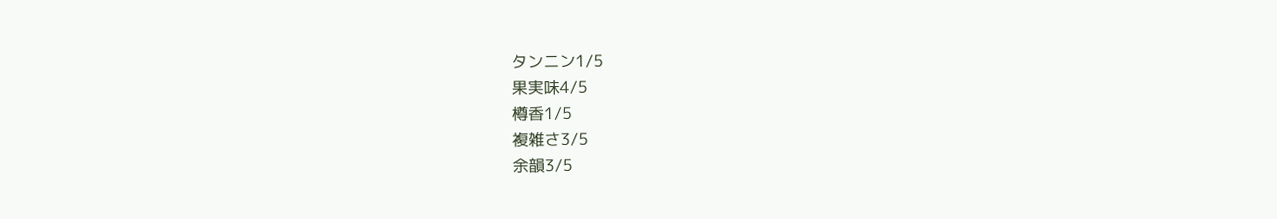タンニン1/5
果実味4/5
樽香1/5
複雑さ3/5
余韻3/5